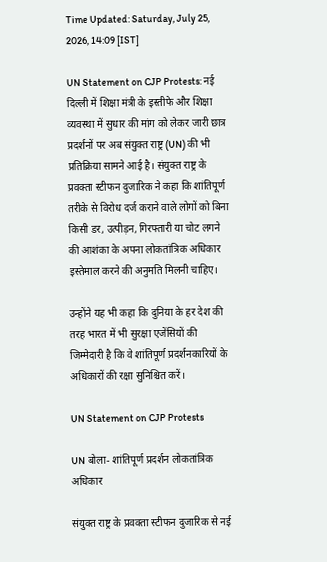Time Updated: Saturday, July 25, 2026, 14:09 [IST]

UN Statement on CJP Protests: नई दिल्ली में शिक्षा मंत्री के इस्तीफे और शिक्षा व्यवस्था में सुधार की मांग को लेकर जारी छात्र प्रदर्शनों पर अब संयुक्त राष्ट्र (UN) की भी प्रतिक्रिया सामने आई है। संयुक्त राष्ट्र के प्रवक्ता स्टीफन दुजारिक ने कहा कि शांतिपूर्ण तरीके से विरोध दर्ज कराने वाले लोगों को बिना किसी डर, उत्पीड़न, गिरफ्तारी या चोट लगने की आशंका के अपना लोकतांत्रिक अधिकार इस्तेमाल करने की अनुमति मिलनी चाहिए।

उन्होंने यह भी कहा कि दुनिया के हर देश की तरह भारत में भी सुरक्षा एजेंसियों की जिम्मेदारी है कि वे शांतिपूर्ण प्रदर्शनकारियों के अधिकारों की रक्षा सुनिश्चित करें।

UN Statement on CJP Protests

UN बोला- शांतिपूर्ण प्रदर्शन लोकतांत्रिक अधिकार

संयुक्त राष्ट्र के प्रवक्ता स्टीफन दुजारिक से नई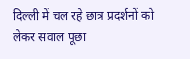दिल्ली में चल रहे छात्र प्रदर्शनों को लेकर सवाल पूछा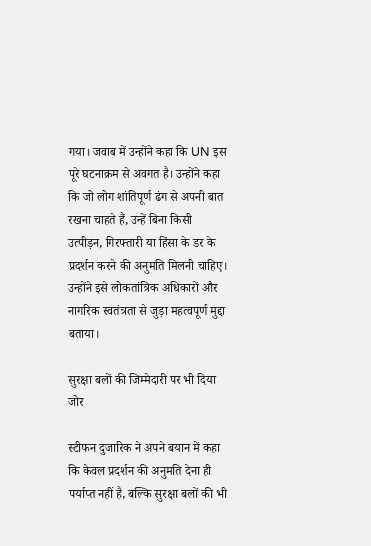गया। जवाब में उन्होंने कहा कि UN इस पूरे घटनाक्रम से अवगत है। उन्होंने कहा कि जो लोग शांतिपूर्ण ढंग से अपनी बात रखना चाहते हैं, उन्हें बिना किसी उत्पीड़न, गिरफ्तारी या हिंसा के डर के प्रदर्शन करने की अनुमति मिलनी चाहिए। उन्होंने इसे लोकतांत्रिक अधिकारों और नागरिक स्वतंत्रता से जुड़ा महत्वपूर्ण मुद्दा बताया।

सुरक्षा बलों की जिम्मेदारी पर भी दिया जोर

स्टीफन दुजारिक ने अपने बयान में कहा कि केवल प्रदर्शन की अनुमति देना ही पर्याप्त नहीं है, बल्कि सुरक्षा बलों की भी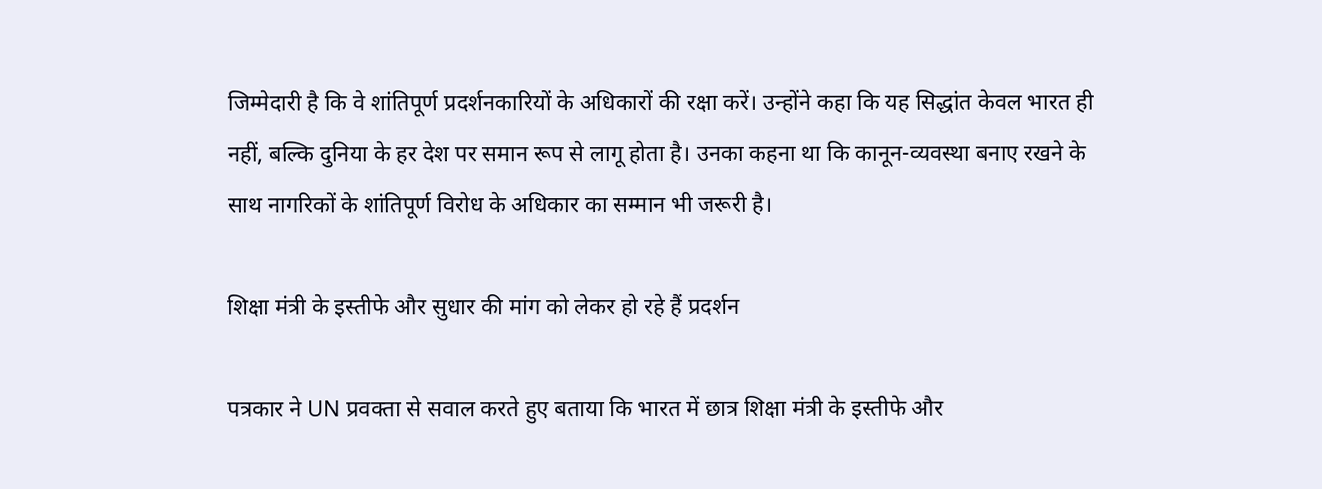जिम्मेदारी है कि वे शांतिपूर्ण प्रदर्शनकारियों के अधिकारों की रक्षा करें। उन्होंने कहा कि यह सिद्धांत केवल भारत ही नहीं, बल्कि दुनिया के हर देश पर समान रूप से लागू होता है। उनका कहना था कि कानून-व्यवस्था बनाए रखने के साथ नागरिकों के शांतिपूर्ण विरोध के अधिकार का सम्मान भी जरूरी है।

शिक्षा मंत्री के इस्तीफे और सुधार की मांग को लेकर हो रहे हैं प्रदर्शन

पत्रकार ने UN प्रवक्ता से सवाल करते हुए बताया कि भारत में छात्र शिक्षा मंत्री के इस्तीफे और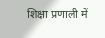शिक्षा प्रणाली में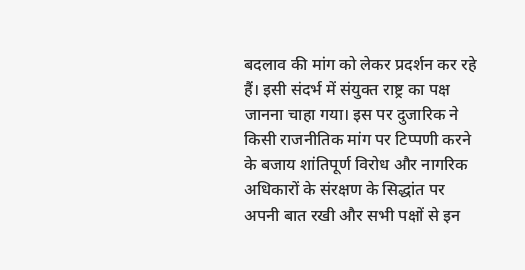बदलाव की मांग को लेकर प्रदर्शन कर रहे हैं। इसी संदर्भ में संयुक्त राष्ट्र का पक्ष जानना चाहा गया। इस पर दुजारिक ने किसी राजनीतिक मांग पर टिप्पणी करने के बजाय शांतिपूर्ण विरोध और नागरिक अधिकारों के संरक्षण के सिद्धांत पर अपनी बात रखी और सभी पक्षों से इन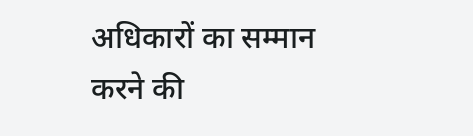अधिकारों का सम्मान करने की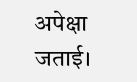अपेक्षा जताई।